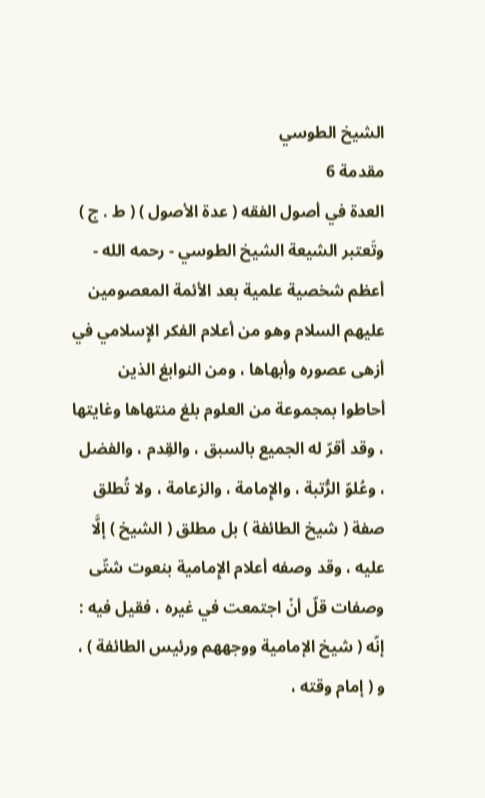الشيخ الطوسي
مقدمة 6
العدة في أصول الفقه ( عدة الأصول ) ( ط . ج )
وتَعتبر الشيعة الشيخ الطوسي - رحمه الله - أعظم شخصية علمية بعد الأئمة المعصومين عليهم السلام وهو من أعلام الفكر الإِسلامي في أزهى عصوره وأبهاها ، ومن النوابغ الذين أحاطوا بمجموعة من العلوم بلغ منتهاها وغايتها ، وقد أقرّ له الجميع بالسبق ، والقِدم ، والفضل ، وعُلوّ الرُّتبة ، والإِمامة ، والزعامة ، ولا تُطلق صفة ( شيخ الطائفة ) بل مطلق ( الشيخ ) إلَّا عليه ، وقد وصفه أعلام الإِمامية بنعوت شتّى وصفات قلّ أنْ اجتمعت في غيره ، فقيل فيه : إنّه ( شيخ الإمامية ووجههم ورئيس الطائفة ) ، و ( إمام وقته ،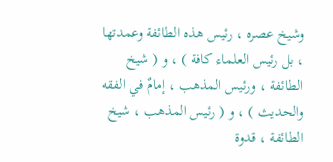وشيخ عصره ، رئيس هذه الطائفة وعمدتها ، بل رئيس العلماء كافة ) ، و ( شيخ الطائفة ، ورئيس المذهب ، إمامٌ في الفقه والحديث ) ، و ( رئيس المذهب ، شيخ الطائفة ، قدوة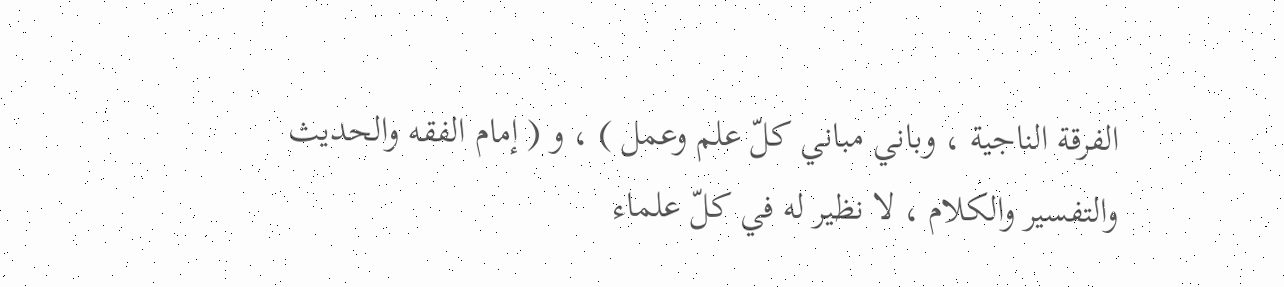الفرقة الناجية ، وباني مباني كلّ علم وعمل ) ، و ( إمام الفقه والحديث والتفسير والكلام ، لا نظير له في كلّ علماء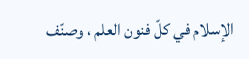الإسلام في كلّ فنون العلم ، وصنّف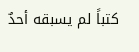كتباً لم يسبقه أحدٌ